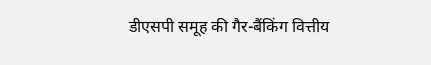डीएसपी समूह की गैर-बैंकिंग वित्तीय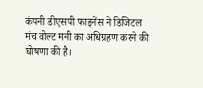कंपनी डीएसपी फाइनेंस ने डिजिटल मंच वोल्ट मनी का अधिग्रहण करने की घोषणा की है।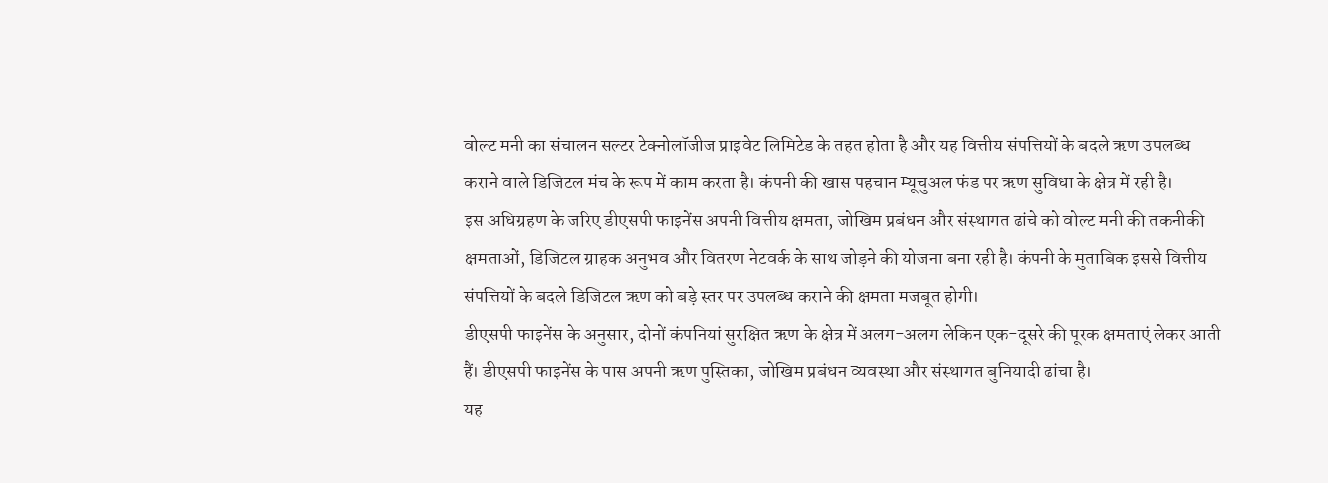वोल्ट मनी का संचालन सल्टर टेक्नोलॉजीज प्राइवेट लिमिटेड के तहत होता है और यह वित्तीय संपत्तियों के बदले ऋण उपलब्ध कराने वाले डिजिटल मंच के रूप में काम करता है। कंपनी की खास पहचान म्यूचुअल फंड पर ऋण सुविधा के क्षेत्र में रही है।
इस अधिग्रहण के जरिए डीएसपी फाइनेंस अपनी वित्तीय क्षमता, जोखिम प्रबंधन और संस्थागत ढांचे को वोल्ट मनी की तकनीकी क्षमताओं, डिजिटल ग्राहक अनुभव और वितरण नेटवर्क के साथ जोड़ने की योजना बना रही है। कंपनी के मुताबिक इससे वित्तीय संपत्तियों के बदले डिजिटल ऋण को बड़े स्तर पर उपलब्ध कराने की क्षमता मजबूत होगी।
डीएसपी फाइनेंस के अनुसार, दोनों कंपनियां सुरक्षित ऋण के क्षेत्र में अलग-अलग लेकिन एक-दूसरे की पूरक क्षमताएं लेकर आती हैं। डीएसपी फाइनेंस के पास अपनी ऋण पुस्तिका, जोखिम प्रबंधन व्यवस्था और संस्थागत बुनियादी ढांचा है।
यह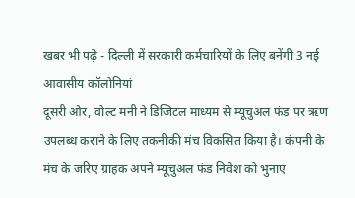खबर भी पढ़े - दिल्ली में सरकारी कर्मचारियों के लिए बनेंगी 3 नई आवासीय कॉलोनियां
दूसरी ओर, वोल्ट मनी ने डिजिटल माध्यम से म्यूचुअल फंड पर ऋण उपलब्ध कराने के लिए तकनीकी मंच विकसित किया है। कंपनी के मंच के जरिए ग्राहक अपने म्यूचुअल फंड निवेश को भुनाए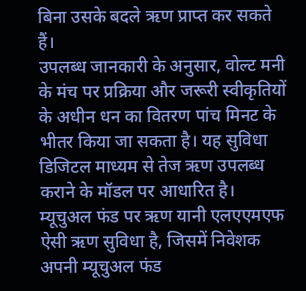बिना उसके बदले ऋण प्राप्त कर सकते हैं।
उपलब्ध जानकारी के अनुसार, वोल्ट मनी के मंच पर प्रक्रिया और जरूरी स्वीकृतियों के अधीन धन का वितरण पांच मिनट के भीतर किया जा सकता है। यह सुविधा डिजिटल माध्यम से तेज ऋण उपलब्ध कराने के मॉडल पर आधारित है। म्यूचुअल फंड पर ऋण यानी एलएएमएफ ऐसी ऋण सुविधा है, जिसमें निवेशक अपनी म्यूचुअल फंड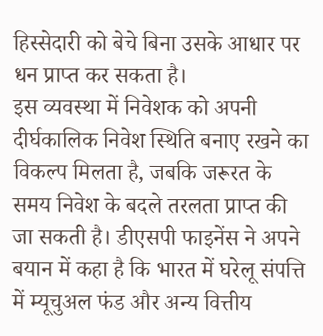हिस्सेदारी को बेचे बिना उसके आधार पर धन प्राप्त कर सकता है।
इस व्यवस्था में निवेशक को अपनी दीर्घकालिक निवेश स्थिति बनाए रखने का विकल्प मिलता है, जबकि जरूरत के समय निवेश के बदले तरलता प्राप्त की जा सकती है। डीएसपी फाइनेंस ने अपने बयान में कहा है कि भारत में घरेलू संपत्ति में म्यूचुअल फंड और अन्य वित्तीय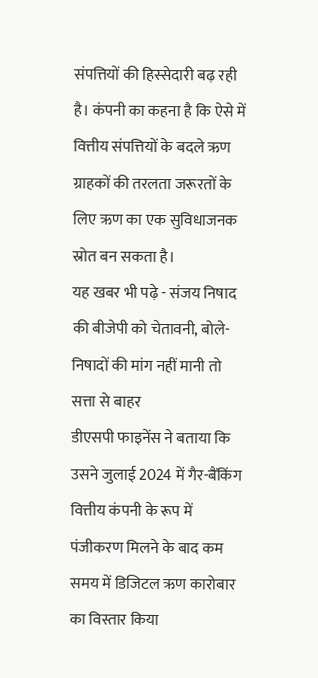संपत्तियों की हिस्सेदारी बढ़ रही है। कंपनी का कहना है कि ऐसे में वित्तीय संपत्तियों के बदले ऋण ग्राहकों की तरलता जरूरतों के लिए ऋण का एक सुविधाजनक स्रोत बन सकता है।
यह खबर भी पढ़े - संजय निषाद की बीजेपी को चेतावनी, बोले- निषादों की मांग नहीं मानी तो सत्ता से बाहर
डीएसपी फाइनेंस ने बताया कि उसने जुलाई 2024 में गैर-बैंकिंग वित्तीय कंपनी के रूप में पंजीकरण मिलने के बाद कम समय में डिजिटल ऋण कारोबार का विस्तार किया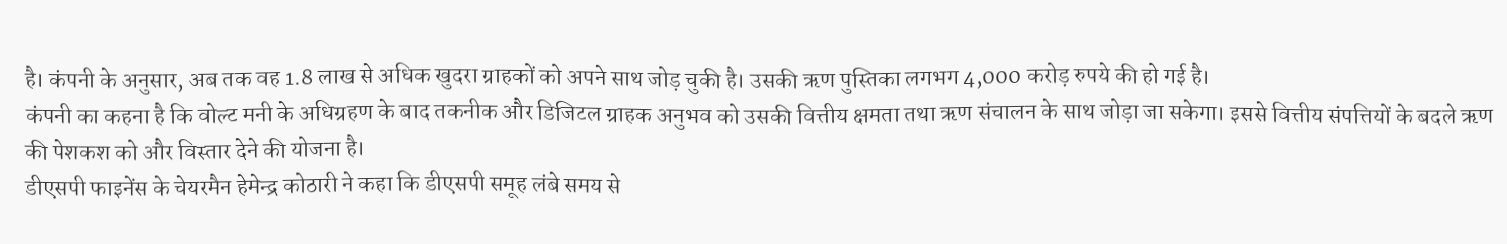है। कंपनी के अनुसार, अब तक वह 1.8 लाख से अधिक खुदरा ग्राहकों को अपने साथ जोड़ चुकी है। उसकी ऋण पुस्तिका लगभग 4,000 करोड़ रुपये की हो गई है।
कंपनी का कहना है कि वोल्ट मनी के अधिग्रहण के बाद तकनीक और डिजिटल ग्राहक अनुभव को उसकी वित्तीय क्षमता तथा ऋण संचालन के साथ जोड़ा जा सकेगा। इससे वित्तीय संपत्तियों के बदले ऋण की पेशकश को और विस्तार देने की योजना है।
डीएसपी फाइनेंस के चेयरमैन हेमेन्द्र कोठारी ने कहा कि डीएसपी समूह लंबे समय से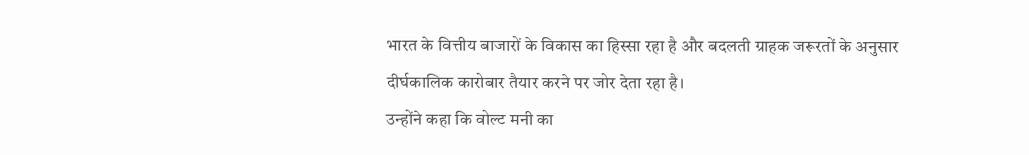भारत के वित्तीय बाजारों के विकास का हिस्सा रहा है और बदलती ग्राहक जरूरतों के अनुसार दीर्घकालिक कारोबार तैयार करने पर जोर देता रहा है।
उन्होंने कहा कि वोल्ट मनी का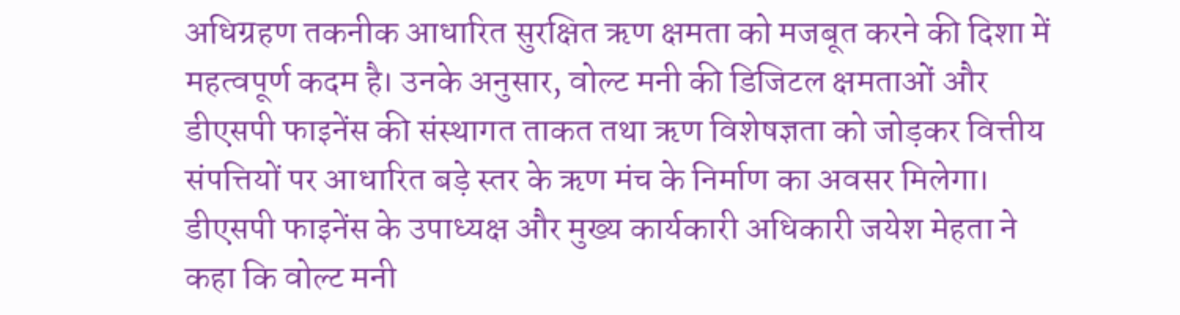अधिग्रहण तकनीक आधारित सुरक्षित ऋण क्षमता को मजबूत करने की दिशा में महत्वपूर्ण कदम है। उनके अनुसार, वोल्ट मनी की डिजिटल क्षमताओं और डीएसपी फाइनेंस की संस्थागत ताकत तथा ऋण विशेषज्ञता को जोड़कर वित्तीय संपत्तियों पर आधारित बड़े स्तर के ऋण मंच के निर्माण का अवसर मिलेगा।
डीएसपी फाइनेंस के उपाध्यक्ष और मुख्य कार्यकारी अधिकारी जयेश मेहता ने कहा कि वोल्ट मनी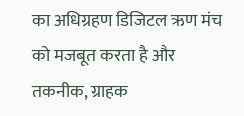का अधिग्रहण डिजिटल ऋण मंच को मजबूत करता है और तकनीक, ग्राहक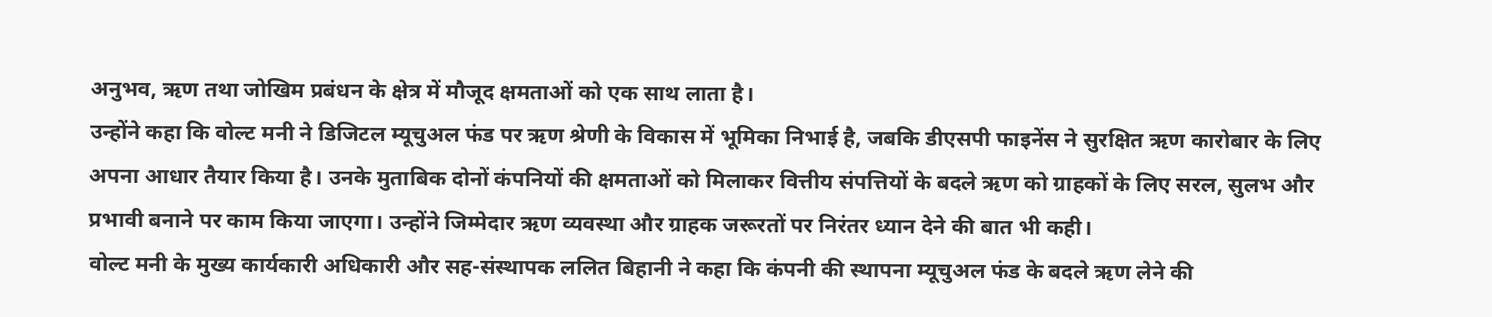अनुभव, ऋण तथा जोखिम प्रबंधन के क्षेत्र में मौजूद क्षमताओं को एक साथ लाता है।
उन्होंने कहा कि वोल्ट मनी ने डिजिटल म्यूचुअल फंड पर ऋण श्रेणी के विकास में भूमिका निभाई है, जबकि डीएसपी फाइनेंस ने सुरक्षित ऋण कारोबार के लिए अपना आधार तैयार किया है। उनके मुताबिक दोनों कंपनियों की क्षमताओं को मिलाकर वित्तीय संपत्तियों के बदले ऋण को ग्राहकों के लिए सरल, सुलभ और प्रभावी बनाने पर काम किया जाएगा। उन्होंने जिम्मेदार ऋण व्यवस्था और ग्राहक जरूरतों पर निरंतर ध्यान देने की बात भी कही।
वोल्ट मनी के मुख्य कार्यकारी अधिकारी और सह-संस्थापक ललित बिहानी ने कहा कि कंपनी की स्थापना म्यूचुअल फंड के बदले ऋण लेने की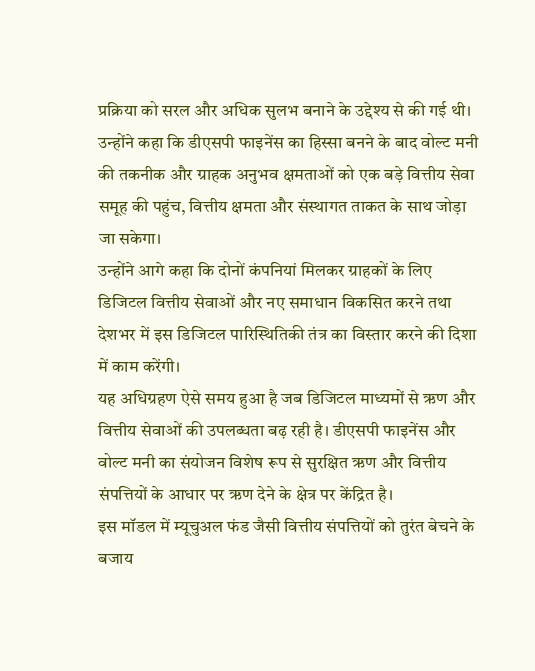प्रक्रिया को सरल और अधिक सुलभ बनाने के उद्देश्य से की गई थी।
उन्होंने कहा कि डीएसपी फाइनेंस का हिस्सा बनने के बाद वोल्ट मनी की तकनीक और ग्राहक अनुभव क्षमताओं को एक बड़े वित्तीय सेवा समूह की पहुंच, वित्तीय क्षमता और संस्थागत ताकत के साथ जोड़ा जा सकेगा।
उन्होंने आगे कहा कि दोनों कंपनियां मिलकर ग्राहकों के लिए डिजिटल वित्तीय सेवाओं और नए समाधान विकसित करने तथा देशभर में इस डिजिटल पारिस्थितिकी तंत्र का विस्तार करने की दिशा में काम करेंगी।
यह अधिग्रहण ऐसे समय हुआ है जब डिजिटल माध्यमों से ऋण और वित्तीय सेवाओं की उपलब्धता बढ़ रही है। डीएसपी फाइनेंस और वोल्ट मनी का संयोजन विशेष रूप से सुरक्षित ऋण और वित्तीय संपत्तियों के आधार पर ऋण देने के क्षेत्र पर केंद्रित है।
इस मॉडल में म्यूचुअल फंड जैसी वित्तीय संपत्तियों को तुरंत बेचने के बजाय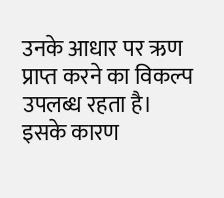उनके आधार पर ऋण प्राप्त करने का विकल्प उपलब्ध रहता है। इसके कारण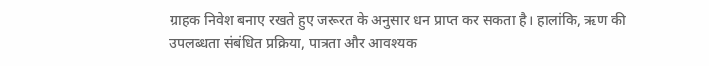ग्राहक निवेश बनाए रखते हुए जरूरत के अनुसार धन प्राप्त कर सकता है। हालांकि, ऋण की उपलब्धता संबंधित प्रक्रिया, पात्रता और आवश्यक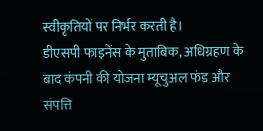स्वीकृतियों पर निर्भर करती है।
डीएसपी फाइनेंस के मुताबिक, अधिग्रहण के बाद कंपनी की योजना म्यूचुअल फंड और संपत्ति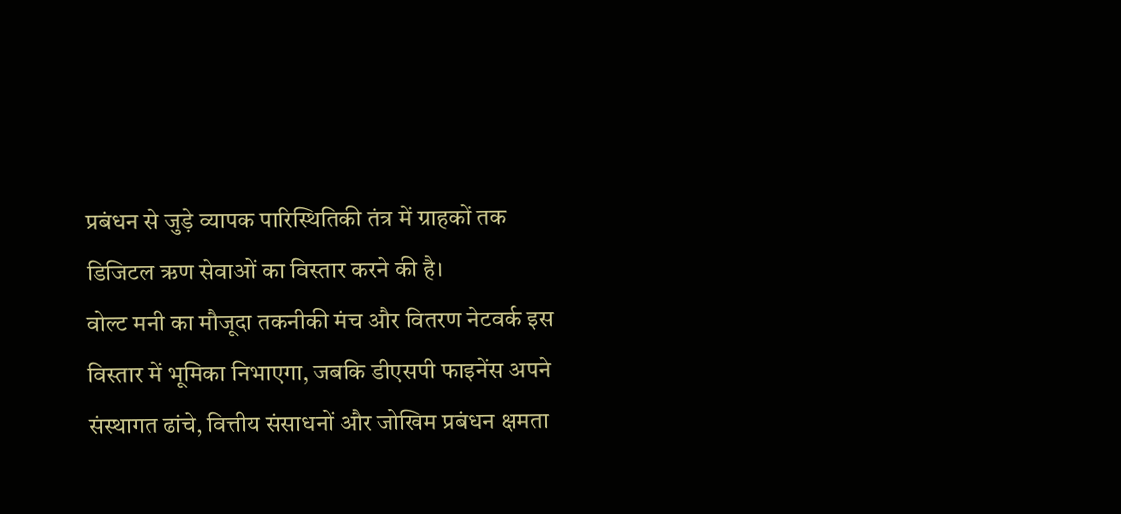प्रबंधन से जुड़े व्यापक पारिस्थितिकी तंत्र में ग्राहकों तक डिजिटल ऋण सेवाओं का विस्तार करने की है।
वोल्ट मनी का मौजूदा तकनीकी मंच और वितरण नेटवर्क इस विस्तार में भूमिका निभाएगा, जबकि डीएसपी फाइनेंस अपने संस्थागत ढांचे, वित्तीय संसाधनों और जोखिम प्रबंधन क्षमता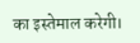का इस्तेमाल करेगी।